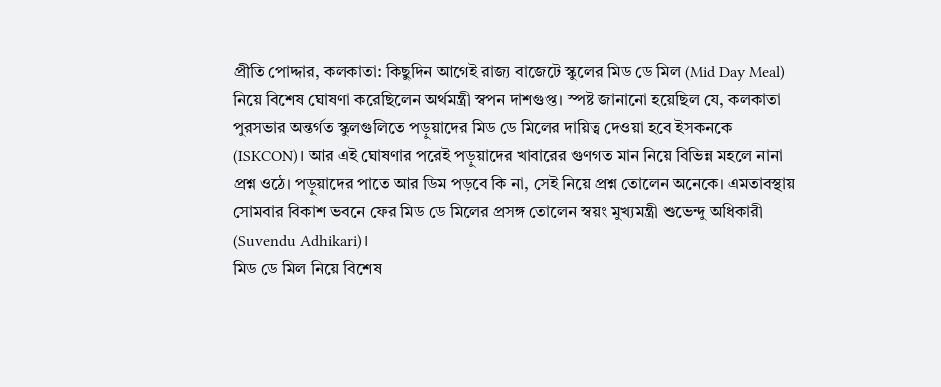প্রীতি পোদ্দার, কলকাতা: কিছুদিন আগেই রাজ্য বাজেটে স্কুলের মিড ডে মিল (Mid Day Meal) নিয়ে বিশেষ ঘোষণা করেছিলেন অর্থমন্ত্রী স্বপন দাশগুপ্ত। স্পষ্ট জানানো হয়েছিল যে, কলকাতা পুরসভার অন্তর্গত স্কুলগুলিতে পড়ুয়াদের মিড ডে মিলের দায়িত্ব দেওয়া হবে ইসকনকে (ISKCON)। আর এই ঘোষণার পরেই পড়ুয়াদের খাবারের গুণগত মান নিয়ে বিভিন্ন মহলে নানা প্রশ্ন ওঠে। পড়ুয়াদের পাতে আর ডিম পড়বে কি না, সেই নিয়ে প্রশ্ন তোলেন অনেকে। এমতাবস্থায় সোমবার বিকাশ ভবনে ফের মিড ডে মিলের প্রসঙ্গ তোলেন স্বয়ং মুখ্যমন্ত্রী শুভেন্দু অধিকারী (Suvendu Adhikari)।
মিড ডে মিল নিয়ে বিশেষ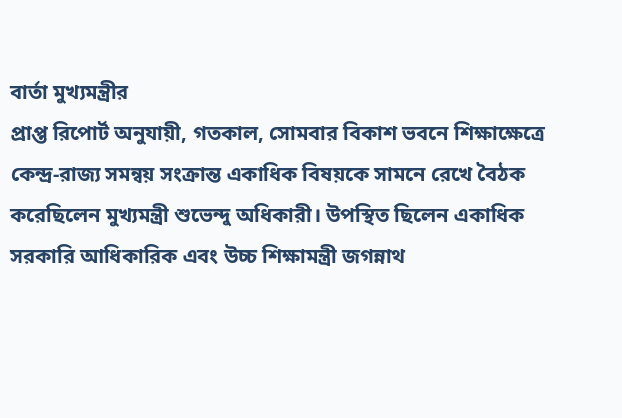বার্তা মুখ্যমন্ত্রীর
প্রাপ্ত রিপোর্ট অনুযায়ী, গতকাল, সোমবার বিকাশ ভবনে শিক্ষাক্ষেত্রে কেন্দ্র-রাজ্য সমন্বয় সংক্রান্ত একাধিক বিষয়কে সামনে রেখে বৈঠক করেছিলেন মুখ্যমন্ত্রী শুভেন্দু অধিকারী। উপস্থিত ছিলেন একাধিক সরকারি আধিকারিক এবং উচ্চ শিক্ষামন্ত্রী জগন্নাথ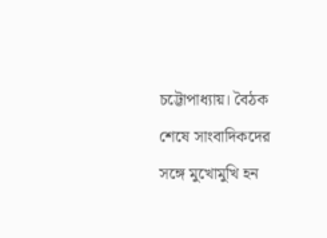চট্টোপাধ্যায়। বৈঠক শেষে সাংবাদিকদের সঙ্গে মুখোমুখি হন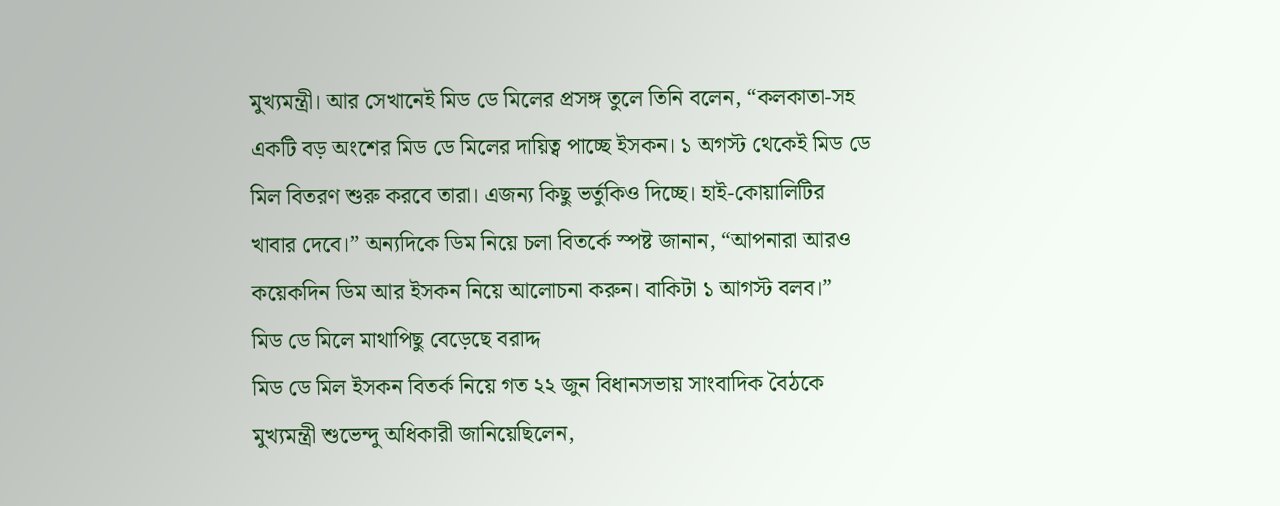মুখ্যমন্ত্রী। আর সেখানেই মিড ডে মিলের প্রসঙ্গ তুলে তিনি বলেন, “কলকাতা-সহ একটি বড় অংশের মিড ডে মিলের দায়িত্ব পাচ্ছে ইসকন। ১ অগস্ট থেকেই মিড ডে মিল বিতরণ শুরু করবে তারা। এজন্য কিছু ভর্তুকিও দিচ্ছে। হাই-কোয়ালিটির খাবার দেবে।” অন্যদিকে ডিম নিয়ে চলা বিতর্কে স্পষ্ট জানান, “আপনারা আরও কয়েকদিন ডিম আর ইসকন নিয়ে আলোচনা করুন। বাকিটা ১ আগস্ট বলব।”
মিড ডে মিলে মাথাপিছু বেড়েছে বরাদ্দ
মিড ডে মিল ইসকন বিতর্ক নিয়ে গত ২২ জুন বিধানসভায় সাংবাদিক বৈঠকে মুখ্যমন্ত্রী শুভেন্দু অধিকারী জানিয়েছিলেন,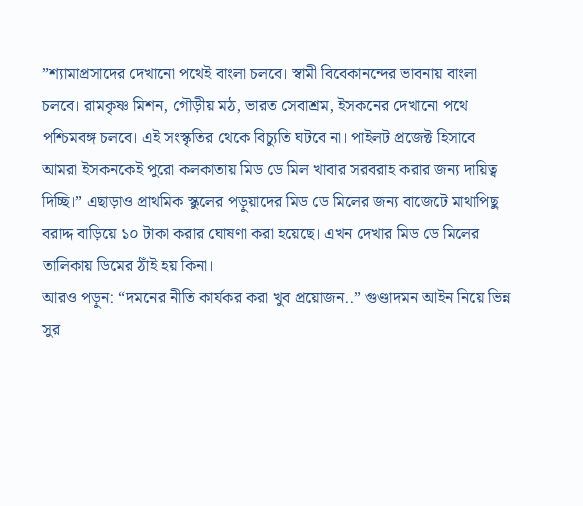”শ্যামাপ্রসাদের দেখানো পথেই বাংলা চলবে। স্বামী বিবেকানন্দের ভাবনায় বাংলা চলবে। রামকৃষ্ণ মিশন, গৌড়ীয় মঠ, ভারত সেবাশ্রম, ইসকনের দেখানো পথে পশ্চিমবঙ্গ চলবে। এই সংস্কৃতির থেকে বিচ্যুতি ঘটবে না। পাইলট প্রজেক্ট হিসাবে আমরা ইসকনকেই পুরো কলকাতায় মিড ডে মিল খাবার সরবরাহ করার জন্য দায়িত্ব দিচ্ছি।” এছাড়াও প্রাথমিক স্কুলের পড়ুয়াদের মিড ডে মিলের জন্য বাজেটে মাথাপিছু বরাদ্দ বাড়িয়ে ১০ টাকা করার ঘোষণা করা হয়েছে। এখন দেখার মিড ডে মিলের তালিকায় ডিমের ঠাঁই হয় কিনা।
আরও পড়ুন: “দমনের নীতি কার্যকর করা খুব প্রয়োজন..” গুণ্ডাদমন আইন নিয়ে ভিন্ন সুর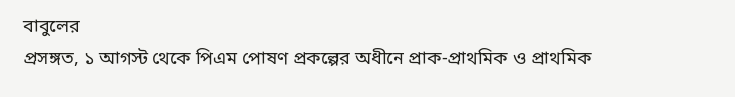বাবুলের
প্রসঙ্গত, ১ আগস্ট থেকে পিএম পোষণ প্রকল্পের অধীনে প্রাক-প্রাথমিক ও প্রাথমিক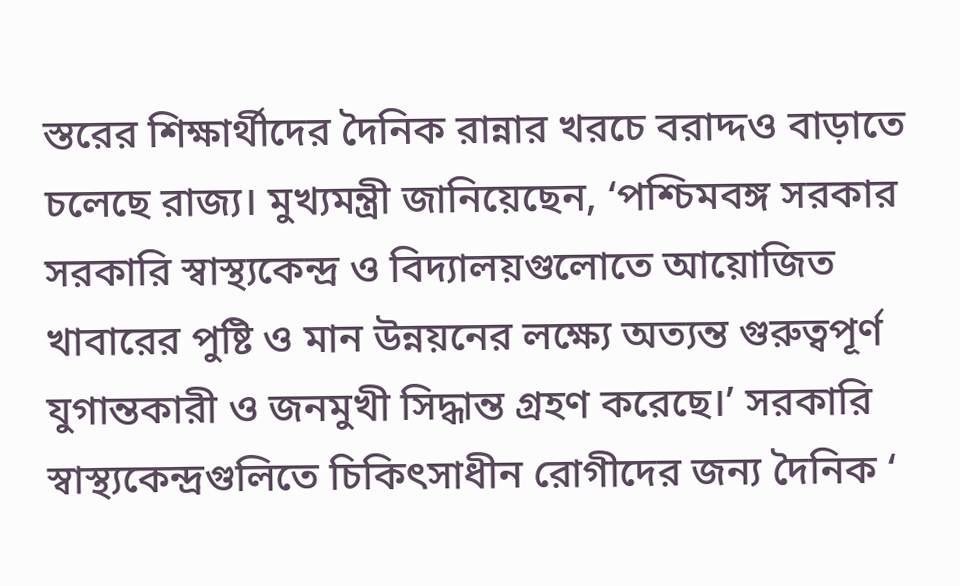স্তরের শিক্ষার্থীদের দৈনিক রান্নার খরচে বরাদ্দও বাড়াতে চলেছে রাজ্য। মুখ্যমন্ত্রী জানিয়েছেন, ‘পশ্চিমবঙ্গ সরকার সরকারি স্বাস্থ্যকেন্দ্র ও বিদ্যালয়গুলোতে আয়োজিত খাবারের পুষ্টি ও মান উন্নয়নের লক্ষ্যে অত্যন্ত গুরুত্বপূর্ণ যুগান্তকারী ও জনমুখী সিদ্ধান্ত গ্রহণ করেছে।’ সরকারি স্বাস্থ্যকেন্দ্রগুলিতে চিকিৎসাধীন রোগীদের জন্য দৈনিক ‘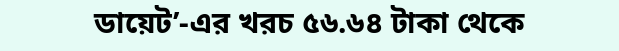ডায়েট’-এর খরচ ৫৬.৬৪ টাকা থেকে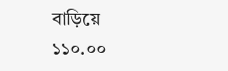বাড়িয়ে ১১০.০০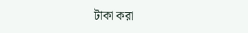টাকা করা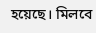হয়েছে। মিলবে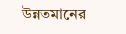উন্নতমানের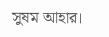সুষম আহার।